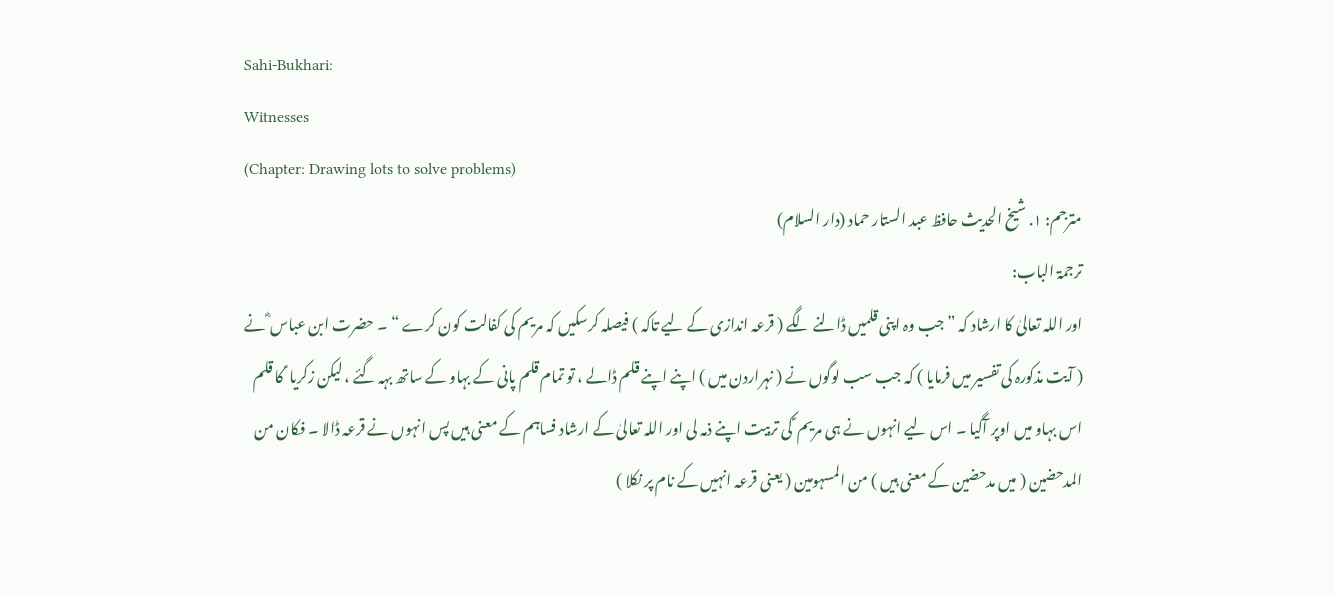Sahi-Bukhari:
Witnesses
(Chapter: Drawing lots to solve problems)
مترجم: ١. شیخ الحدیث حافظ عبد الستار حماد (دار السلام)
ترجمۃ الباب:
اور اللہ تعالیٰ کا ارشاد کہ ” جب وہ اپنی قلمیں ڈالنے لگے ( قرعہ اندازی کے لیے تاکہ ) فیصلہ کرسکیں کہ مریم کی کفالت کون کرے “ ۔ حضرت ابن عباس ؓ نے ( آیت مذکورہ کی تفسیر میں فرمایا ) کہ جب سب لوگوں نے ( نہراردن میں ) اپنے اپنے قلم ڈالے ، تو تمام قلم پانی کے بہاو کے ساتھ بہہ گئے ، لیکن زکریا ؑ کا قلم اس بہاو میں اوپر آگیا ۔ اس لیے انہوں نے ہی مریم ؑ کی تربیت اپنے ذمہ لی اور اللہ تعالیٰ کے ارشاد فساہم کے معنی ہیں پس انہوں نے قرعہ ڈالا ۔ فکان من المدحضین ( میں مدحضین کے معنی ہیں ) من المسہومین ( یعنی قرعہ انہیں کے نام پر نکلا )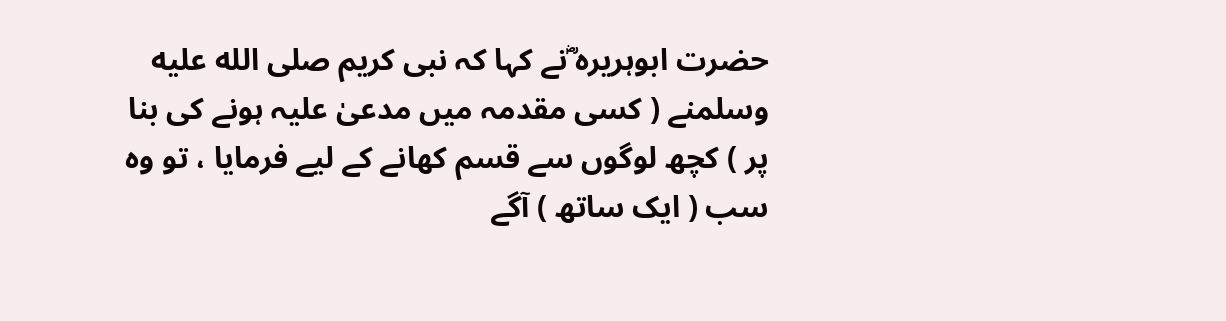حضرت ابوہریرہ ؓنے کہا کہ نبی کریم صلى الله عليه وسلمنے ( کسی مقدمہ میں مدعیٰ علیہ ہونے کی بنا پر ) کچھ لوگوں سے قسم کھانے کے لیے فرمایا ، تو وہ سب ( ایک ساتھ ) آگے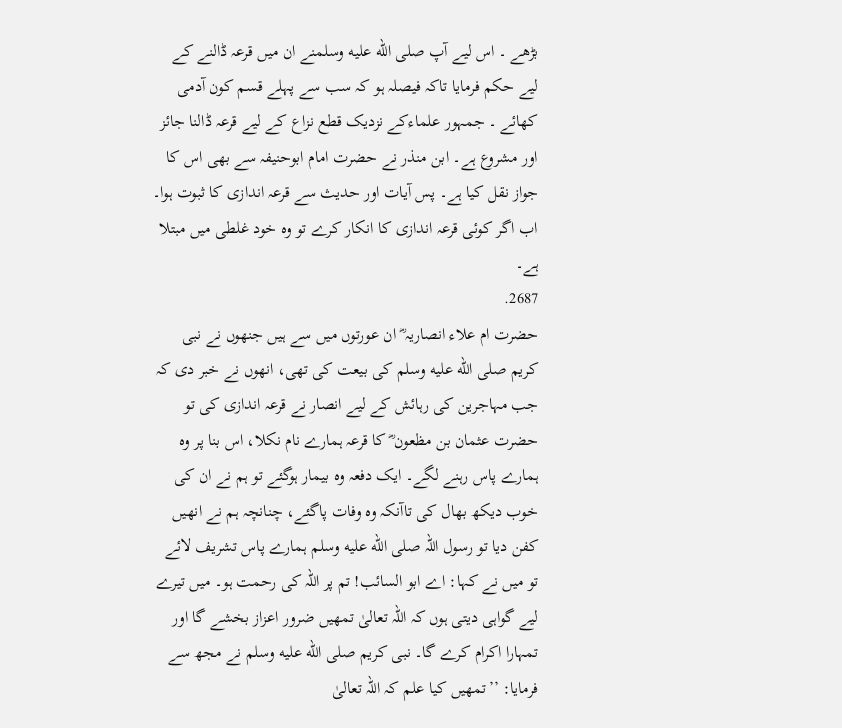بڑھے ۔ اس لیے آپ صلى الله عليه وسلمنے ان میں قرعہ ڈالنے کے لیے حکم فرمایا تاکہ فیصلہ ہو کہ سب سے پہلے قسم کون آدمی کھائے ۔ جمہور علماءکے نزدیک قطع نزاع کے لیے قرعہ ڈالنا جائز اور مشروع ہے۔ ابن منذر نے حضرت امام ابوحنیفہ سے بھی اس کا جواز نقل کیا ہے۔ پس آیات اور حدیث سے قرعہ اندازی کا ثبوت ہوا۔ اب اگر کوئی قرعہ اندازی کا انکار کرے تو وہ خود غلطی میں مبتلا ہے۔
2687.
حضرت ام علاء انصاریہ ؓ ان عورتوں میں سے ہیں جنھوں نے نبی کریم صلى الله عليه وسلم کی بیعت کی تھی، انھوں نے خبر دی کہ جب مہاجرین کی رہائش کے لیے انصار نے قرعہ اندازی کی تو حضرت عثمان بن مظعون ؓ کا قرعہ ہمارے نام نکلا، اس بنا پر وہ ہمارے پاس رہنے لگے۔ ایک دفعہ وہ بیمار ہوگئے تو ہم نے ان کی خوب دیکھ بھال کی تاآنکہ وہ وفات پاگئے، چنانچہ ہم نے انھیں کفن دیا تو رسول اللہ صلى الله عليه وسلم ہمارے پاس تشریف لائے تو میں نے کہا: اے ابو السائب! تم پر اللہ کی رحمت ہو۔ میں تیرے لیے گواہی دیتی ہوں کہ اللہ تعالیٰ تمھیں ضرور اعزاز بخشے گا اور تمہارا اکرام کرے گا۔ نبی کریم صلى الله عليه وسلم نے مجھ سے فرمایا: ’’تمھیں کیا علم کہ اللہ تعالیٰ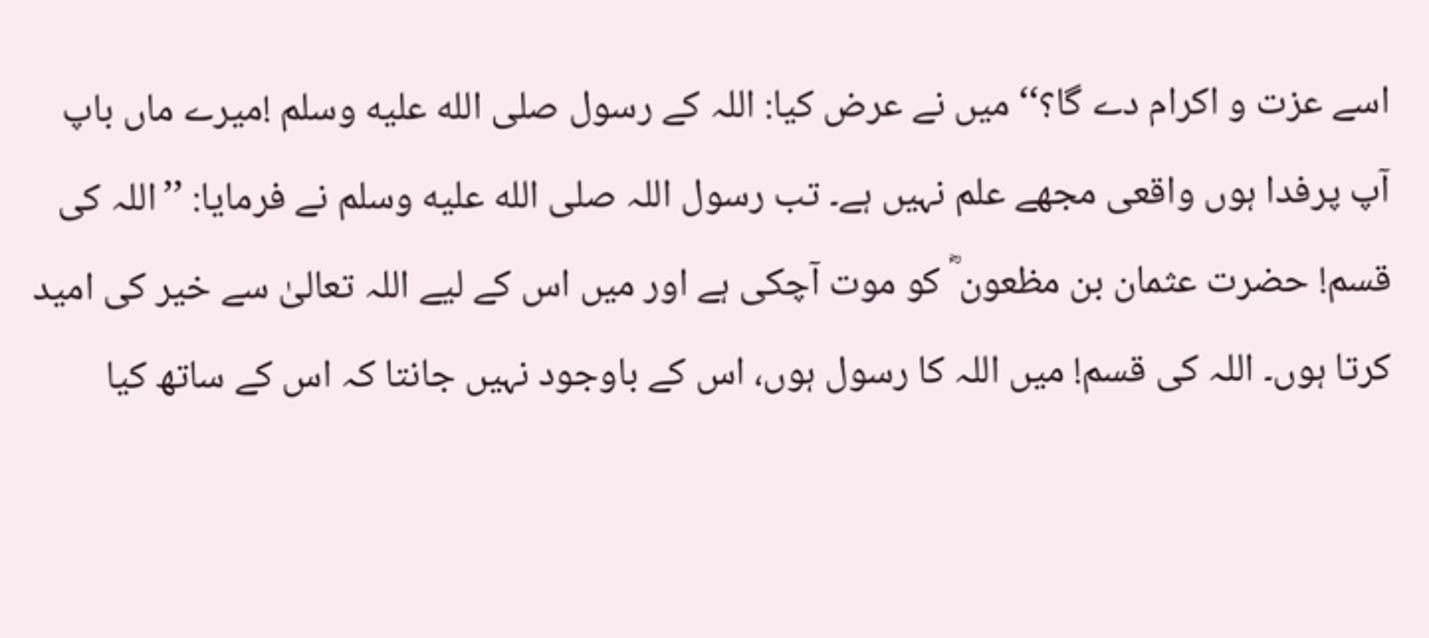اسے عزت و اکرام دے گا؟‘‘ میں نے عرض کیا: اللہ کے رسول صلى الله عليه وسلم !میرے ماں باپ آپ پرفدا ہوں واقعی مجھے علم نہیں ہے۔ تب رسول اللہ صلى الله عليه وسلم نے فرمایا: ’’اللہ کی قسم! حضرت عثمان بن مظعون ؓ کو موت آچکی ہے اور میں اس کے لیے اللہ تعالیٰ سے خیر کی امید کرتا ہوں۔ اللہ کی قسم! میں اللہ کا رسول ہوں، اس کے باوجود نہیں جانتا کہ اس کے ساتھ کیا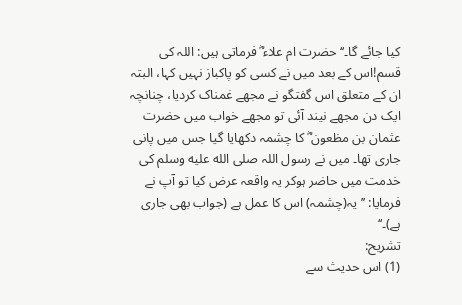کیا جائے گا۔‘‘ حضرت ام علاء ؓ فرماتی ہیں: اللہ کی قسم!اس کے بعد میں نے کسی کو پاکباز نہیں کہا، البتہ ان کے متعلق اس گفتگو نے مجھے غمناک کردیا، چنانچہ ایک دن مجھے نیند آئی تو مجھے خواب میں حضرت عثمان بن مظعون ؓ کا چشمہ دکھایا گیا جس میں پانی جاری تھا۔ میں نے رسول اللہ صلى الله عليه وسلم کی خدمت میں حاضر ہوکر یہ واقعہ عرض کیا تو آپ نے فرمایا: ’’یہ(چشمہ) اس کا عمل ہے (جواب بھی جاری ہے)۔‘‘
تشریح:
(1) اس حدیث سے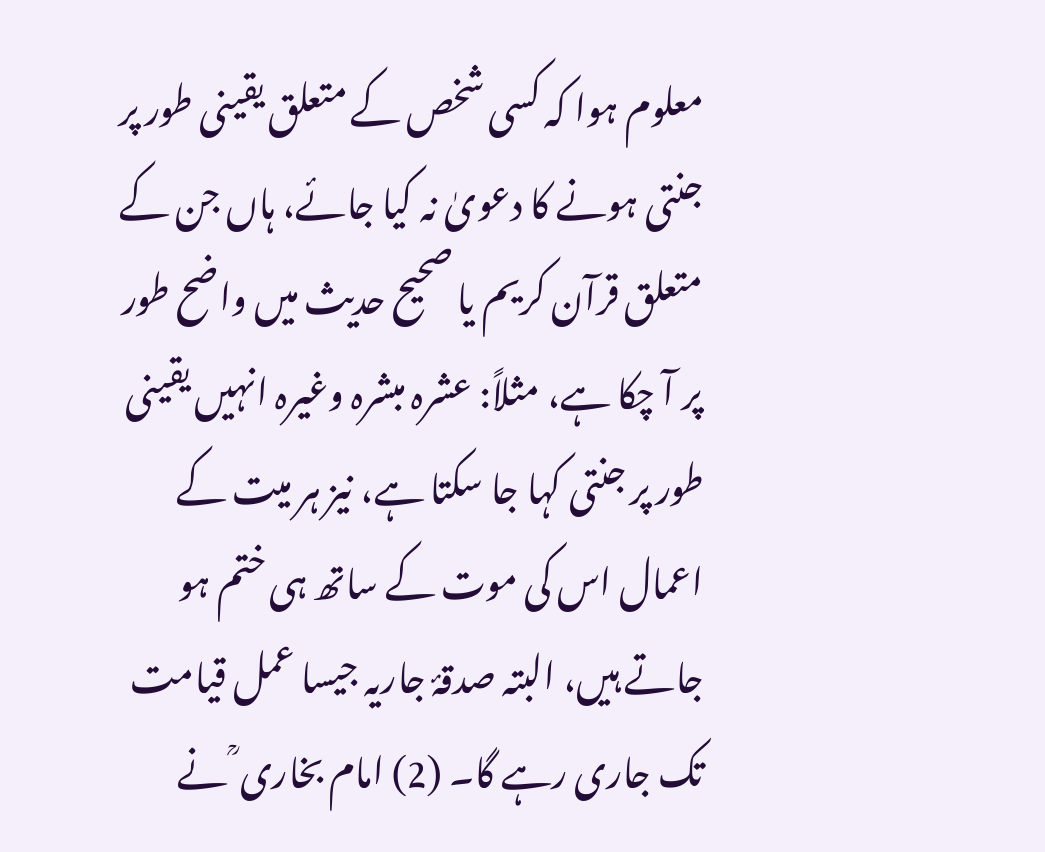معلوم ہوا کہ کسی شخص کے متعلق یقینی طور پر جنتی ہونے کا دعویٰ نہ کیا جائے، ہاں جن کے متعلق قرآن کریم یا صحیح حدیث میں واضح طور پر آ چکا ہے، مثلاً: عشرہ مبشرہ وغیرہ انہیں یقینی طور پر جنتی کہا جا سکتا ہے، نیز ہر میت کے اعمال اس کی موت کے ساتھ ہی ختم ہو جاتے ہیں، البتہ صدقۂ جاریہ جیسا عمل قیامت تک جاری رہے گا۔ (2) امام بخاری ؒ نے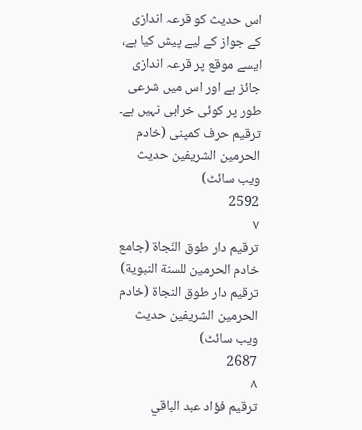اس حدیث کو قرعہ اندازی کے جواز کے لیے پیش کیا ہے، ایسے موقع پر قرعہ اندازی جائز ہے اور اس میں شرعی طور پر کوئی خرابی نہیں ہے۔
ترقیم حرف کمپنی (خادم الحرمین الشریفین حدیث ویب سائٹ)
2592
٧
ترقيم دار طوق النّجاة (جامع خادم الحرمين للسنة النبوية)
ترقیم دار طوق النجاۃ (خادم الحرمین الشریفین حدیث ویب سائٹ)
2687
٨
ترقيم فؤاد عبد الباقي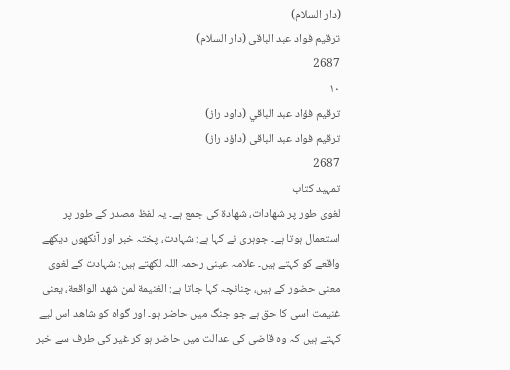(دار السلام)
ترقیم فواد عبد الباقی (دار السلام)
2687
١٠
ترقيم فؤاد عبد الباقي (داود راز)
ترقیم فواد عبد الباقی (داؤد راز)
2687
تمہید کتاب
لغوی طور پر شهادات، شهادة کی جمع ہے۔ یہ لفظ مصدر کے طور پر استعمال ہوتا ہے۔ جوہری نے کہا ہے: شہادت، پختہ خبر اور آنکھوں دیکھے واقعے کو کہتے ہیں۔ علامہ عینی رحمہ اللہ لکھتے ہیں: شہادت کے لغوی معنی حضور کے ہیں، چنانچہ کہا جاتا ہے: الغنيمة لمن شهد الواقعة، یعنی غنیمت اسی کا حق ہے جو جنگ میں حاضر ہو۔ اور گواہ کو شاهد اس لیے کہتے ہیں کہ وہ قاضی کی عدالت میں حاضر ہو کر غیر کی طرف سے خبر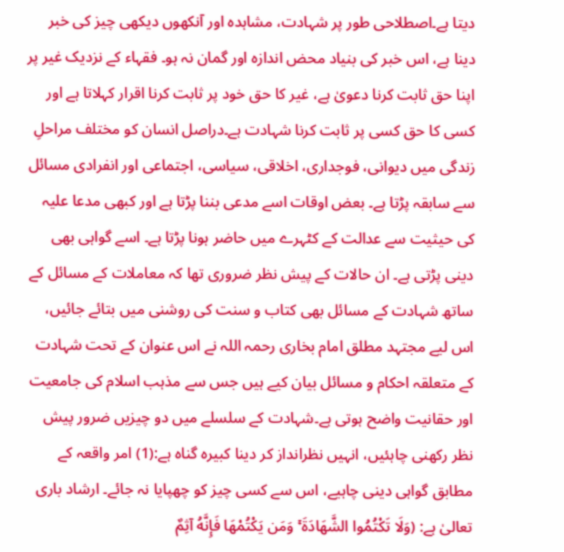دیتا ہے۔اصطلاحی طور پر شہادت، مشاہدہ اور آنکھوں دیکھی چیز کی خبر دینا ہے، اس خبر کی بنیاد محض اندازہ اور گمان نہ ہو۔ فقہاء کے نزدیک غیر پر اپنا حق ثابت کرنا دعویٰ ہے، غیر کا حق خود پر ثابت کرنا اقرار کہلاتا ہے اور کسی کا حق کسی پر ثابت کرنا شہادت ہے۔دراصل انسان کو مختلف مراحلِ زندگی میں دیوانی، فوجداری، اخلاقی، سیاسی، اجتماعی اور انفرادی مسائل سے سابقہ پڑتا ہے۔ بعض اوقات اسے مدعی بننا پڑتا ہے اور کبھی مدعا علیہ کی حیثیت سے عدالت کے کٹہرے میں حاضر ہونا پڑتا ہے۔ اسے گواہی بھی دینی پڑتی ہے۔ ان حالات کے پیش نظر ضروری تھا کہ معاملات کے مسائل کے ساتھ شہادت کے مسائل بھی کتاب و سنت کی روشنی میں بتائے جائیں، اس لیے مجتہد مطلق امام بخاری رحمہ اللہ نے اس عنوان کے تحت شہادت کے متعلقہ احکام و مسائل بیان کیے ہیں جس سے مذہب اسلام کی جامعیت اور حقانیت واضح ہوتی ہے۔شہادت کے سلسلے میں دو چیزیں ضرور پیش نظر رکھنی چاہئیں، انہیں نظرانداز کر دینا کبیرہ گناہ ہے:(1) امر واقعہ کے مطابق گواہی دینی چاہیے، اس سے کسی چیز کو چھپایا نہ جائے۔ ارشاد باری تعالیٰ ہے: (وَلَا تَكْتُمُوا الشَّهَادَةَ ۚ وَمَن يَكْتُمْهَا فَإِنَّهُ آثِمٌ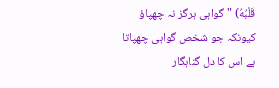قَلْبُهُ) "گواہی ہرگز نہ چھپاؤ کیونکہ جو شخص گواہی چھپاتا ہے اس کا دل گناہگار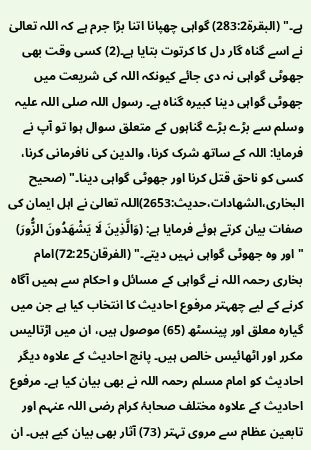ہے۔" (البقرۃ283:2) گواہی چھپانا اتنا بڑا جرم ہے کہ اللہ تعالیٰ نے اسے گناہ گار دل کا کرتوت بتایا ہے۔(2) کسی وقت بھی جھوٹی گواہی نہ دی جائے کیونکہ اللہ کی شریعت میں جھوٹی گواہی دینا کبیرہ گناہ ہے۔ رسول اللہ صلی اللہ علیہ وسلم سے بڑے بڑے گناہوں کے متعلق سوال ہوا تو آپ نے فرمایا: اللہ کے ساتھ شرک کرنا، والدین کی نافرمانی کرنا، کسی کو ناحق قتل کرنا اور جھوٹی گواہی دینا۔" (صحیح البخاری،الشھادات،حدیث:2653)اللہ تعالیٰ نے اہل ایمان کی صفات بیان کرتے ہوئے فرمایا ہے: (وَالَّذِينَ لَا يَشْهَدُونَ الزُّورَ) "اور وہ جھوٹی گواہی نہیں دیتے۔" (الفرقان72:25)امام بخاری رحمہ اللہ نے گواہی کے مسائل و احکام سے ہمیں آگاہ کرنے کے لیے چھہتر مرفوع احادیث کا انتخاب کیا ہے جن میں گیارہ معلق اور پینسٹھ (65) موصول ہیں، ان میں اڑتالیس مکرر اور اٹھائیس خالص ہیں۔ پانچ احادیث کے علاوہ دیگر احادیث کو امام مسلم رحمہ اللہ نے بھی بیان کیا ہے۔ مرفوع احادیث کے علاوہ مختلف صحابۂ کرام رضی اللہ عنہم اور تابعین عظام سے مروی تہتر (73) آثار بھی بیان کیے ہیں۔ ان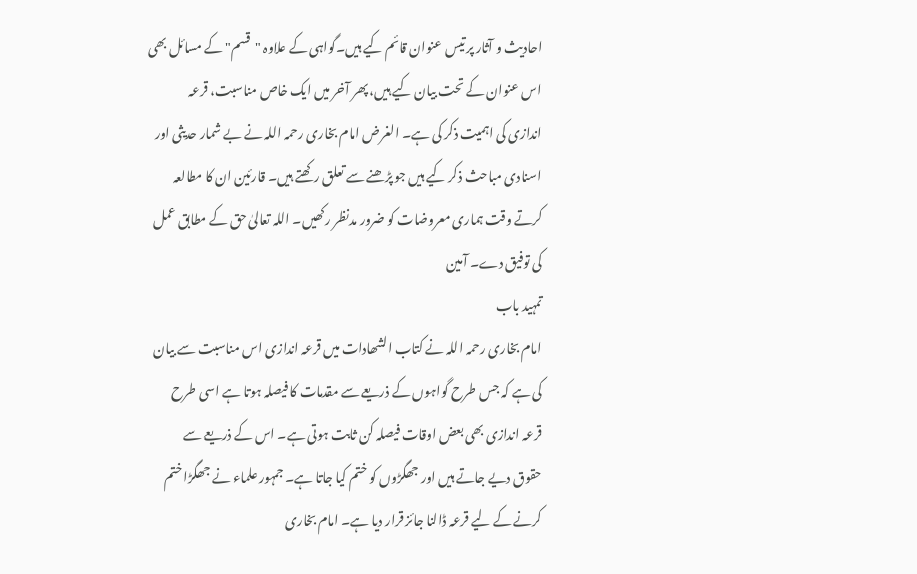احادیث و آثار پر تیس عنوان قائم کیے ہیں۔گواہی کے علاوہ "قسم" کے مسائل بھی اس عنوان کے تحت بیان کیے ہیں، پھر آخر میں ایک خاص مناسبت، قرعہ اندازی کی اہمیت ذکر کی ہے۔ الغرض امام بخاری رحمہ اللہ نے بے شمار حدیثی اور اسنادی مباحث ذکر کیے ہیں جو پڑھنے سے تعلق رکھتے ہیں۔ قارئین ان کا مطالعہ کرتے وقت ہماری معروضات کو ضرور مدنظر رکھیں۔ اللہ تعالیٰ حق کے مطابق عمل کی توفیق دے۔ آمین
تمہید باب
امام بخاری رحمہ اللہ نے کتاب الشھادات میں قرعہ اندازی اس مناسبت سے بیان کی ہے کہ جس طرح گواہوں کے ذریعے سے مقدمات کا فیصلہ ہوتا ہے اسی طرح قرعہ اندازی بھی بعض اوقات فیصلہ کن ثابت ہوتی ہے۔ اس کے ذریعے سے حقوق دیے جاتے ہیں اور جھگڑوں کو ختم کیا جاتا ہے۔ جمہور علماء نے جھگڑا ختم کرنے کے لیے قرعہ ڈالنا جائز قرار دیا ہے۔ امام بخاری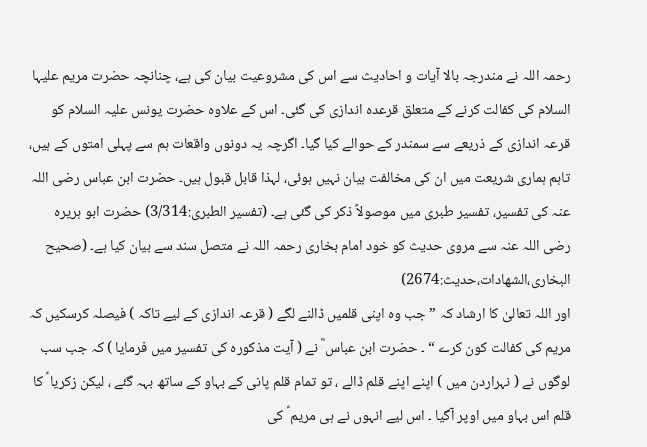رحمہ اللہ نے مندرجہ بالا آیات و احادیث سے اس کی مشروعیت بیان کی ہے، چنانچہ حضرت مریم علیہا السلام کی کفالت کرنے کے متعلق قرعدہ اندازی کی گئی۔ اس کے علاوہ حضرت یونس علیہ السلام کو قرعہ اندازی کے ذریعے سے سمندر کے حوالے کیا گیا۔ اگرچہ یہ دونوں واقعات ہم سے پہلی امتوں کے ہیں، تاہم ہماری شریعت میں ان کی مخالفت بیان نہیں ہوئی، لہذا قابل قبول ہیں۔ حضرت ابن عباس رضی اللہ عنہ کی تفسیر، تفسیر طبری میں موصولاً ذکر کی گئی ہے۔ (تفسیر الطبری:3/314) حضرت ابو ہریرہ رضی اللہ عنہ سے مروی حدیث کو خود امام بخاری رحمہ اللہ نے متصل سند سے بیان کیا ہے۔ (صحیح البخاری،الشھادات،حدیث:2674)
اور اللہ تعالیٰ کا ارشاد کہ ” جب وہ اپنی قلمیں ڈالنے لگے ( قرعہ اندازی کے لیے تاکہ ) فیصلہ کرسکیں کہ مریم کی کفالت کون کرے “ ۔ حضرت ابن عباس ؓ نے ( آیت مذکورہ کی تفسیر میں فرمایا ) کہ جب سب لوگوں نے ( نہراردن میں ) اپنے اپنے قلم ڈالے ، تو تمام قلم پانی کے بہاو کے ساتھ بہہ گئے ، لیکن زکریا ؑ کا قلم اس بہاو میں اوپر آگیا ۔ اس لیے انہوں نے ہی مریم ؑ کی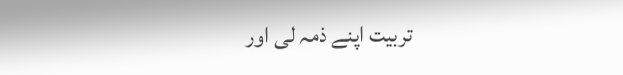تربیت اپنے ذمہ لی اور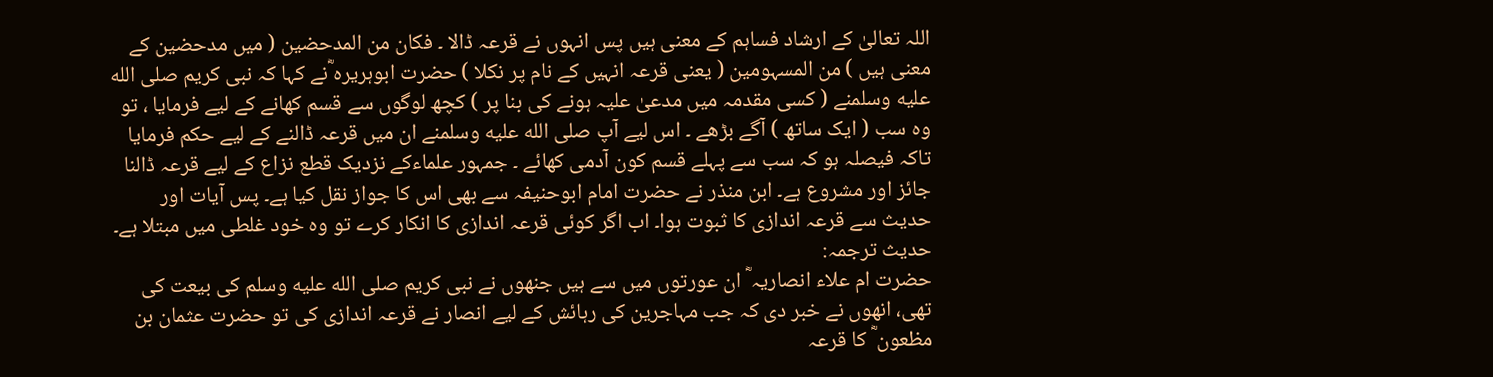اللہ تعالیٰ کے ارشاد فساہم کے معنی ہیں پس انہوں نے قرعہ ڈالا ۔ فکان من المدحضین ( میں مدحضین کے معنی ہیں ) من المسہومین ( یعنی قرعہ انہیں کے نام پر نکلا ) حضرت ابوہریرہ ؓنے کہا کہ نبی کریم صلى الله عليه وسلمنے ( کسی مقدمہ میں مدعیٰ علیہ ہونے کی بنا پر ) کچھ لوگوں سے قسم کھانے کے لیے فرمایا ، تو وہ سب ( ایک ساتھ ) آگے بڑھے ۔ اس لیے آپ صلى الله عليه وسلمنے ان میں قرعہ ڈالنے کے لیے حکم فرمایا تاکہ فیصلہ ہو کہ سب سے پہلے قسم کون آدمی کھائے ۔ جمہور علماءکے نزدیک قطع نزاع کے لیے قرعہ ڈالنا جائز اور مشروع ہے۔ ابن منذر نے حضرت امام ابوحنیفہ سے بھی اس کا جواز نقل کیا ہے۔ پس آیات اور حدیث سے قرعہ اندازی کا ثبوت ہوا۔ اب اگر کوئی قرعہ اندازی کا انکار کرے تو وہ خود غلطی میں مبتلا ہے۔
حدیث ترجمہ:
حضرت ام علاء انصاریہ ؓ ان عورتوں میں سے ہیں جنھوں نے نبی کریم صلى الله عليه وسلم کی بیعت کی تھی، انھوں نے خبر دی کہ جب مہاجرین کی رہائش کے لیے انصار نے قرعہ اندازی کی تو حضرت عثمان بن مظعون ؓ کا قرعہ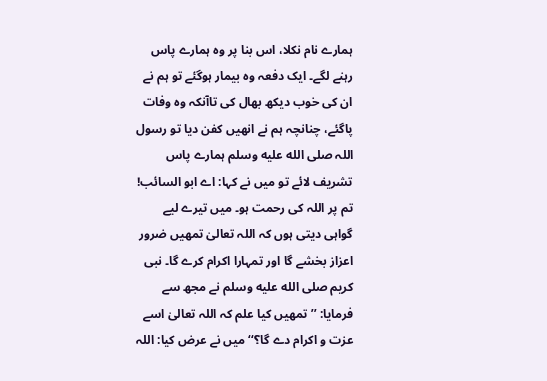ہمارے نام نکلا، اس بنا پر وہ ہمارے پاس رہنے لگے۔ ایک دفعہ وہ بیمار ہوگئے تو ہم نے ان کی خوب دیکھ بھال کی تاآنکہ وہ وفات پاگئے، چنانچہ ہم نے انھیں کفن دیا تو رسول اللہ صلى الله عليه وسلم ہمارے پاس تشریف لائے تو میں نے کہا: اے ابو السائب! تم پر اللہ کی رحمت ہو۔ میں تیرے لیے گواہی دیتی ہوں کہ اللہ تعالیٰ تمھیں ضرور اعزاز بخشے گا اور تمہارا اکرام کرے گا۔ نبی کریم صلى الله عليه وسلم نے مجھ سے فرمایا: ’’تمھیں کیا علم کہ اللہ تعالیٰ اسے عزت و اکرام دے گا؟‘‘ میں نے عرض کیا: اللہ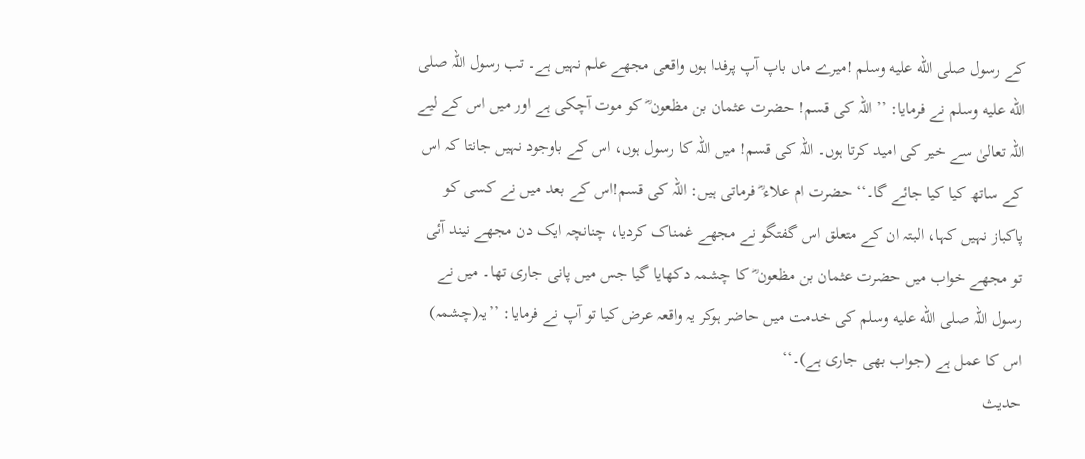کے رسول صلى الله عليه وسلم !میرے ماں باپ آپ پرفدا ہوں واقعی مجھے علم نہیں ہے۔ تب رسول اللہ صلى الله عليه وسلم نے فرمایا: ’’اللہ کی قسم! حضرت عثمان بن مظعون ؓ کو موت آچکی ہے اور میں اس کے لیے اللہ تعالیٰ سے خیر کی امید کرتا ہوں۔ اللہ کی قسم! میں اللہ کا رسول ہوں، اس کے باوجود نہیں جانتا کہ اس کے ساتھ کیا کیا جائے گا۔‘‘ حضرت ام علاء ؓ فرماتی ہیں: اللہ کی قسم!اس کے بعد میں نے کسی کو پاکباز نہیں کہا، البتہ ان کے متعلق اس گفتگو نے مجھے غمناک کردیا، چنانچہ ایک دن مجھے نیند آئی تو مجھے خواب میں حضرت عثمان بن مظعون ؓ کا چشمہ دکھایا گیا جس میں پانی جاری تھا۔ میں نے رسول اللہ صلى الله عليه وسلم کی خدمت میں حاضر ہوکر یہ واقعہ عرض کیا تو آپ نے فرمایا: ’’یہ(چشمہ) اس کا عمل ہے (جواب بھی جاری ہے)۔‘‘
حدیث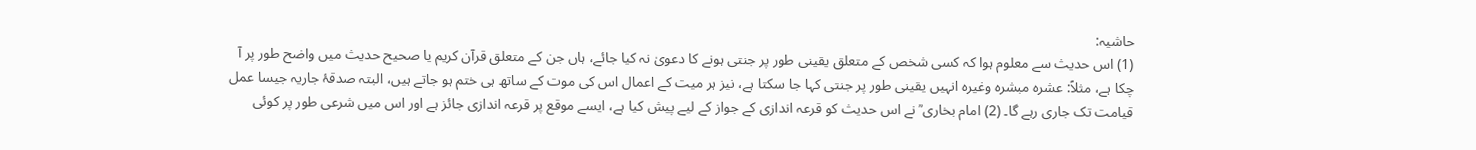حاشیہ:
(1) اس حدیث سے معلوم ہوا کہ کسی شخص کے متعلق یقینی طور پر جنتی ہونے کا دعویٰ نہ کیا جائے، ہاں جن کے متعلق قرآن کریم یا صحیح حدیث میں واضح طور پر آ چکا ہے، مثلاً: عشرہ مبشرہ وغیرہ انہیں یقینی طور پر جنتی کہا جا سکتا ہے، نیز ہر میت کے اعمال اس کی موت کے ساتھ ہی ختم ہو جاتے ہیں، البتہ صدقۂ جاریہ جیسا عمل قیامت تک جاری رہے گا۔ (2) امام بخاری ؒ نے اس حدیث کو قرعہ اندازی کے جواز کے لیے پیش کیا ہے، ایسے موقع پر قرعہ اندازی جائز ہے اور اس میں شرعی طور پر کوئی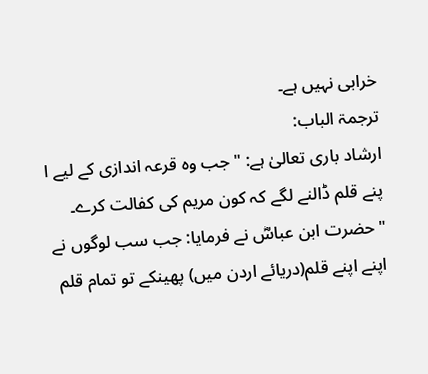خرابی نہیں ہے۔
ترجمۃ الباب:
ارشاد باری تعالیٰ ہے: "جب وہ قرعہ اندازی کے لیے ا پنے قلم ڈالنے لگے کہ کون مریم کی کفالت کرے۔ "حضرت ابن عباسؓ نے فرمایا: جب سب لوگوں نے اپنے اپنے قلم(دریائے اردن میں) پھینکے تو تمام قلم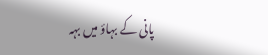پانی کے بہاؤ میں بہہ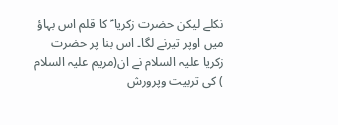نکلے لیکن حضرت زکریا ؑ کا قلم اس بہاؤ میں اوپر تیرنے لگا۔ اس بنا پر حضرت زکریا علیہ السلام نے ان(مریم علیہ السلام ) کی تربیت وپرورش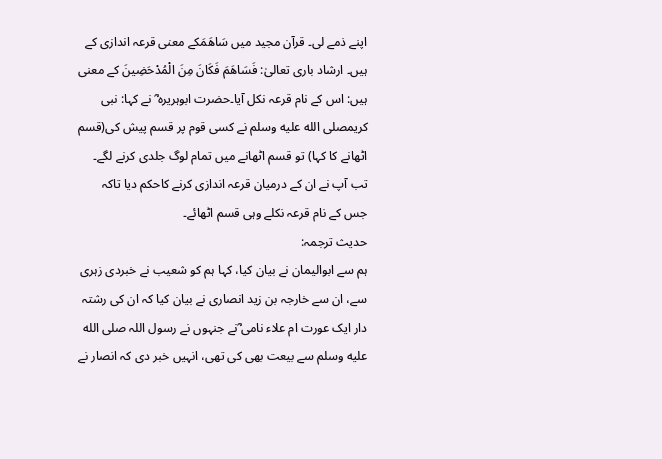اپنے ذمے لی۔ قرآن مجید میں سَاهَمَکے معنی قرعہ اندازی کے ہیں۔ ارشاد باری تعالیٰ: فَسَاهَمَ فَكَانَ مِنَ الْمُدْحَضِينَ کے معنی ہیں: اس کے نام قرعہ نکل آیا۔حضرت ابوہریرہ ؓ نے کہا: نبی کریمصلى الله عليه وسلم نے کسی قوم پر قسم پیش کی(قسم اٹھانے کا کہا) تو قسم اٹھانے میں تمام لوگ جلدی کرنے لگے۔ تب آپ نے ان کے درمیان قرعہ اندازی کرنے کاحکم دیا تاکہ جس کے نام قرعہ نکلے وہی قسم اٹھائے۔
حدیث ترجمہ:
ہم سے ابوالیمان نے بیان کیا، کہا ہم کو شعیب نے خبردی زہری سے، ان سے خارجہ بن زید انصاری نے بیان کیا کہ ان کی رشتہ دار ایک عورت ام علاء نامی ؓنے جنہوں نے رسول اللہ صلى الله عليه وسلم سے بیعت بھی کی تھی، انہیں خبر دی کہ انصار نے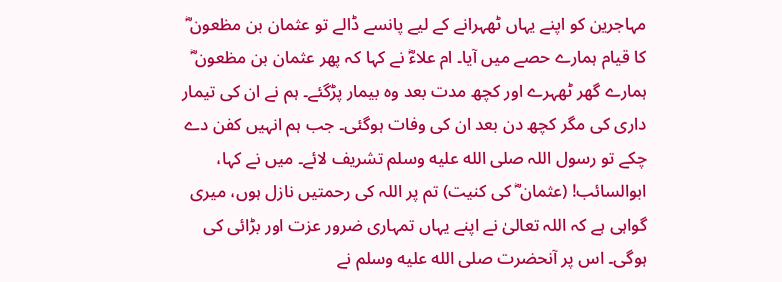مہاجرین کو اپنے یہاں ٹھہرانے کے لیے پانسے ڈالے تو عثمان بن مظعون ؓ کا قیام ہمارے حصے میں آیا۔ ام علاءؓ نے کہا کہ پھر عثمان بن مظعون ؓ ہمارے گھر ٹھہرے اور کچھ مدت بعد وہ بیمار پڑگئے۔ ہم نے ان کی تیمار داری کی مگر کچھ دن بعد ان کی وفات ہوگئی۔ جب ہم انہیں کفن دے چکے تو رسول اللہ صلى الله عليه وسلم تشریف لائے۔ میں نے کہا، ابوالسائب! (عثمان ؓ کی کنیت) تم پر اللہ کی رحمتیں نازل ہوں، میری گواہی ہے کہ اللہ تعالیٰ نے اپنے یہاں تمہاری ضرور عزت اور بڑائی کی ہوگی۔ اس پر آنحضرت صلى الله عليه وسلم نے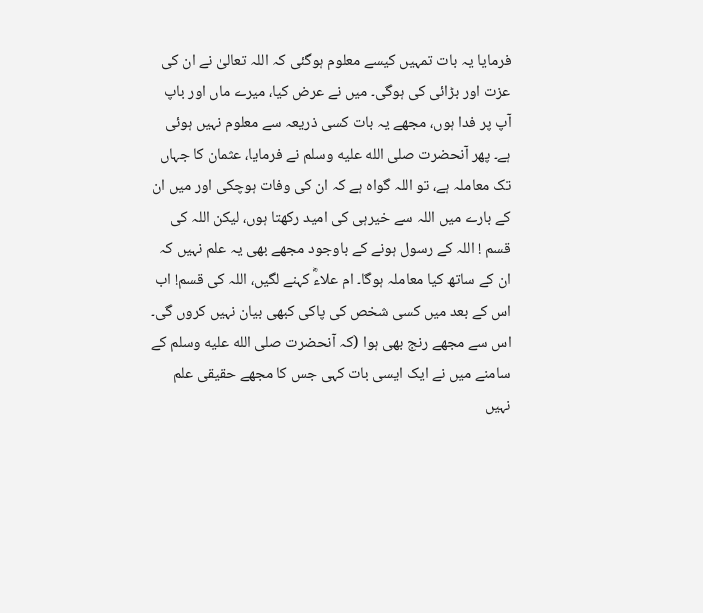فرمایا یہ بات تمہیں کیسے معلوم ہوگئی کہ اللہ تعالیٰ نے ان کی عزت اور بڑائی کی ہوگی۔ میں نے عرض کیا، میرے ماں اور باپ آپ پر فدا ہوں، مجھے یہ بات کسی ذریعہ سے معلوم نہیں ہوئی ہے۔ پھر آنحضرت صلى الله عليه وسلم نے فرمایا، عثمان کا جہاں تک معاملہ ہے، تو اللہ گواہ ہے کہ ان کی وفات ہوچکی اور میں ان کے بارے میں اللہ سے خیرہی کی امید رکھتا ہوں، لیکن اللہ کی قسم ! اللہ کے رسول ہونے کے باوجود مجھے بھی یہ علم نہیں کہ ان کے ساتھ کیا معاملہ ہوگا۔ ام علاءؓ کہنے لگیں، اللہ کی قسم! اب اس کے بعد میں کسی شخص کی پاکی کبھی بیان نہیں کروں گی۔ اس سے مجھے رنج بھی ہوا (کہ آنحضرت صلى الله عليه وسلم کے سامنے میں نے ایک ایسی بات کہی جس کا مجھے حقیقی علم نہیں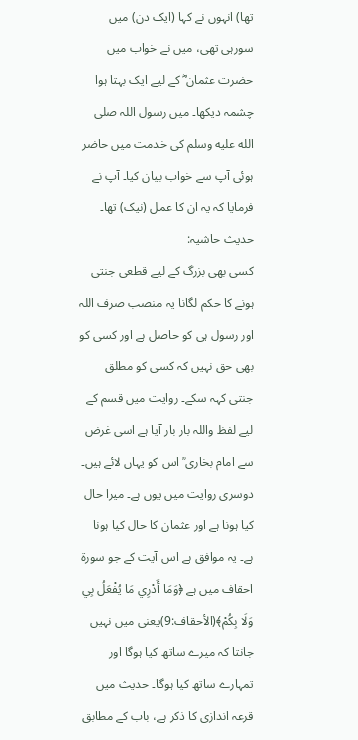تھا) انہوں نے کہا (ایک دن) میں سورہی تھی، میں نے خواب میں حضرت عثمان ؓ کے لیے ایک بہتا ہوا چشمہ دیکھا۔ میں رسول اللہ صلى الله عليه وسلم کی خدمت میں حاضر ہوئی آپ سے خواب بیان کیا۔ آپ نے فرمایا کہ یہ ان کا عمل (نیک) تھا۔
حدیث حاشیہ:
کسی بھی بزرگ کے لیے قطعی جنتی ہونے کا حکم لگانا یہ منصب صرف اللہ اور رسول ہی کو حاصل ہے اور کسی کو بھی حق نہیں کہ کسی کو مطلق جنتی کہہ سکے۔ روایت میں قسم کے لیے لفظ واللہ بار بار آیا ہے اسی غرض سے امام بخاری ؒ اس کو یہاں لائے ہیں۔ دوسری روایت میں یوں ہے۔ میرا حال کیا ہونا ہے اور عثمان کا حال کیا ہونا ہے۔ یہ موافق ہے اس آیت کے جو سورۃ احقاف میں ہے ﴿وَمَا أَدْرِي مَا يُفْعَلُ بِي وَلَا بِكُمْ﴾(الأحقاف:9)یعنی میں نہیں جانتا کہ میرے ساتھ کیا ہوگا اور تمہارے ساتھ کیا ہوگا۔ حدیث میں قرعہ اندازی کا ذکر ہے، باب کے مطابق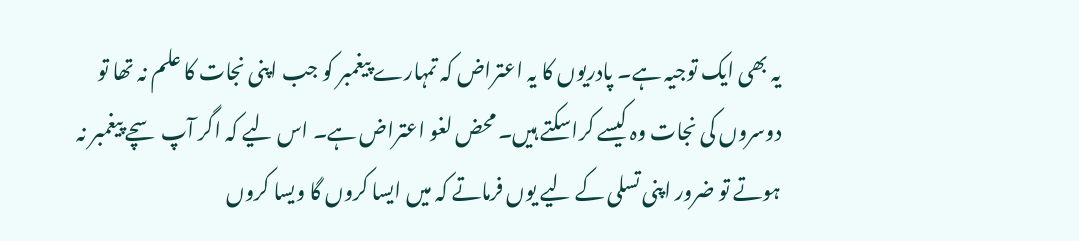یہ بھی ایک توجیہ ہے۔ پادریوں کا یہ اعتراض کہ تمہارے پیغمبر کو جب اپنی نجات کا علم نہ تھا تو دوسروں کی نجات وہ کیسے کراسکتے ہیں۔ محض لغو اعتراض ہے۔ اس لیے کہ اگر آپ سچے پیغمبر نہ ہوتے تو ضرور اپنی تسلی کے لیے یوں فرماتے کہ میں ایسا کروں گا ویسا کروں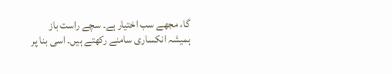گا، مجھے سب اختیار ہے۔ سچے راست باز ہمیشہ انکساری سامنے رکھتے ہیں۔ اسی بنا پر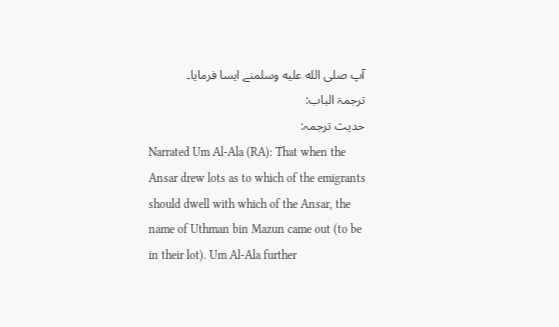آپ صلى الله عليه وسلمنے ایسا فرمایا۔
ترجمۃ الباب:
حدیث ترجمہ:
Narrated Um Al-Ala (RA): That when the Ansar drew lots as to which of the emigrants should dwell with which of the Ansar, the name of Uthman bin Mazun came out (to be in their lot). Um Al-Ala further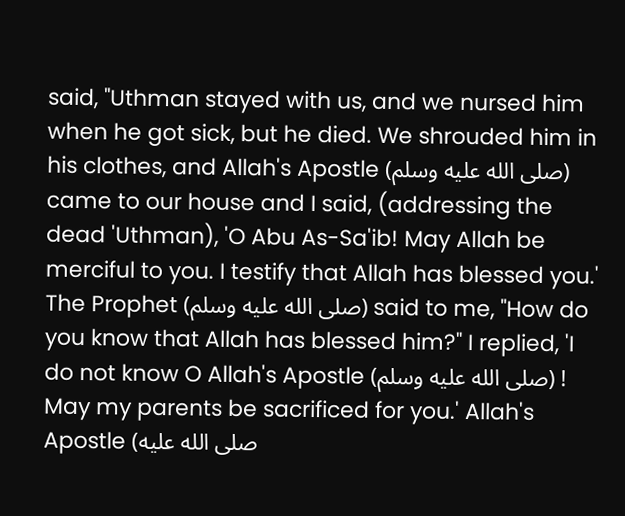said, "Uthman stayed with us, and we nursed him when he got sick, but he died. We shrouded him in his clothes, and Allah's Apostle (صلى الله عليه وسلم) came to our house and I said, (addressing the dead 'Uthman), 'O Abu As-Sa'ib! May Allah be merciful to you. I testify that Allah has blessed you.' The Prophet (صلى الله عليه وسلم) said to me, "How do you know that Allah has blessed him?" I replied, 'I do not know O Allah's Apostle (صلى الله عليه وسلم) ! May my parents be sacrificed for you.' Allah's Apostle (صلى الله عليه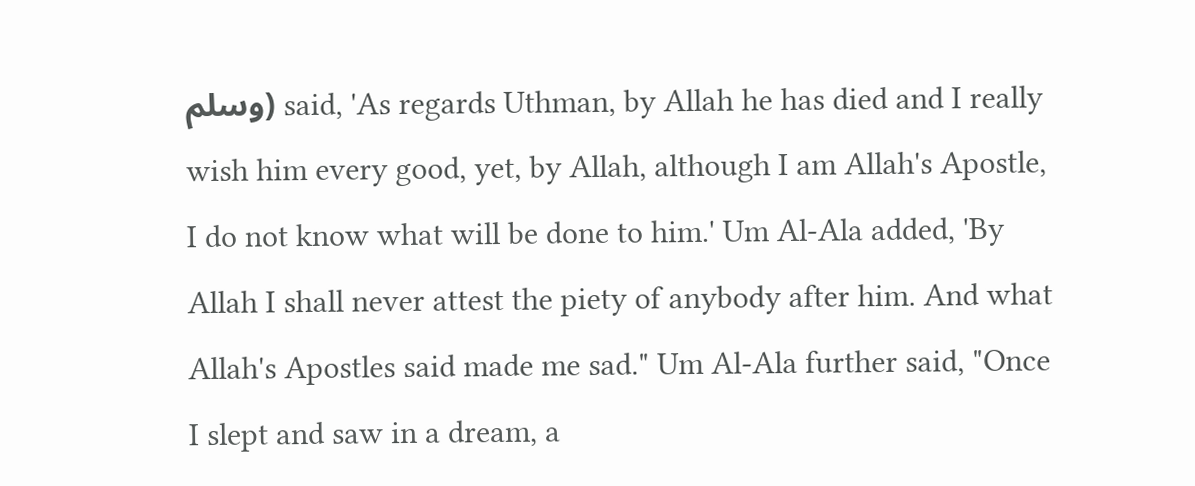وسلم) said, 'As regards Uthman, by Allah he has died and I really wish him every good, yet, by Allah, although I am Allah's Apostle, I do not know what will be done to him.' Um Al-Ala added, 'By Allah I shall never attest the piety of anybody after him. And what Allah's Apostles said made me sad." Um Al-Ala further said, "Once I slept and saw in a dream, a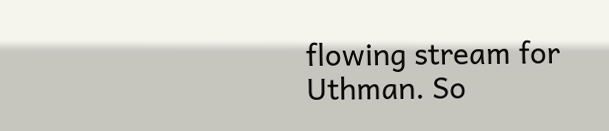flowing stream for Uthman. So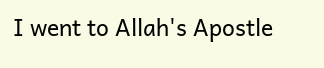I went to Allah's Apostle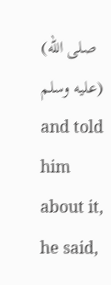(صلى الله عليه وسلم) and told him about it, he said,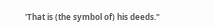'That is (the symbol of) his deeds."